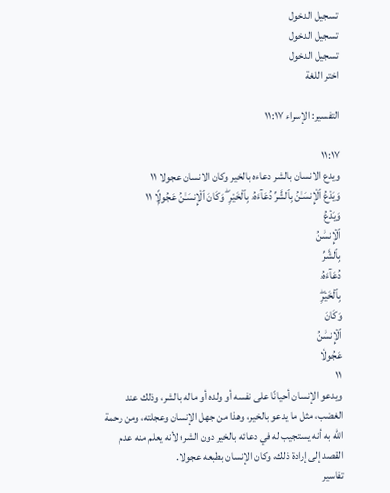تسجيل الدخول
تسجيل الدخول
تسجيل الدخول
اختر اللغة

التفسير: الإسراء ١١:١٧

١١:١٧
ويدع الانسان بالشر دعاءه بالخير وكان الانسان عجولا ١١
وَيَدْعُ ٱلْإِنسَـٰنُ بِٱلشَّرِّ دُعَآءَهُۥ بِٱلْخَيْرِ ۖ وَكَانَ ٱلْإِنسَـٰنُ عَجُولًۭا ١١
وَيَدۡعُ
ٱلۡإِنسَٰنُ
بِٱلشَّرِّ
دُعَآءَهُۥ
بِٱلۡخَيۡرِۖ
وَكَانَ
ٱلۡإِنسَٰنُ
عَجُولٗا
١١
ويدعو الإنسان أحيانًا على نفسه أو ولده أو ماله بالشر، وذلك عند الغضب، مثل ما يدعو بالخير، وهذا من جهل الإنسان وعجلته، ومن رحمة الله به أنه يستجيب له في دعائه بالخير دون الشر؛ لأنه يعلم منه عدم القصد إلى إرادة ذلك، وكان الإنسان بطبعه عجولا.
تفاسير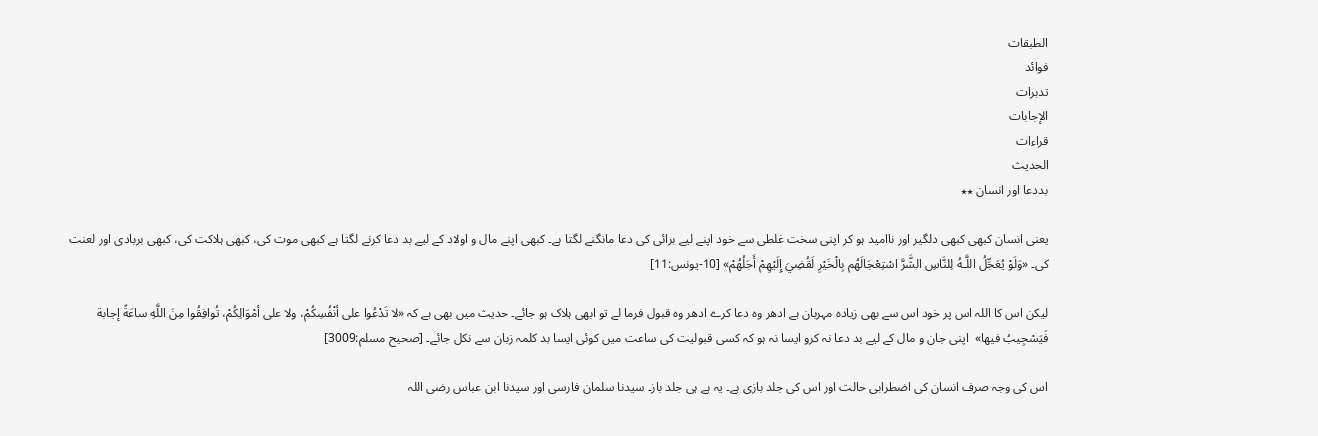الطبقات
فوائد
تدبرات
الإجابات
قراءات
الحديث
بددعا اور انسان ٭٭

یعنی انسان کبھی کبھی دلگیر اور ناامید ہو کر اپنی سخت غلطی سے خود اپنے لیے برائی کی دعا مانگنے لگتا ہے۔ کبھی اپنے مال و اولاد کے لیے بد دعا کرنے لگتا ہے کبھی موت کی، کبھی ہلاکت کی، کبھی بربادی اور لعنت کی۔ «وَلَوْ يُعَجِّلُ اللَّـهُ لِلنَّاسِ الشَّرَّ اسْتِعْجَالَهُم بِالْخَيْرِ لَقُضِيَ إِلَيْهِمْ أَجَلُهُمْ» [10-يونس:11]

لیکن اس کا اللہ اس پر خود اس سے بھی زیادہ مہربان ہے ادھر وہ دعا کرے ادھر وہ قبول فرما لے تو ابھی ہلاک ہو جائے۔ حدیث میں بھی ہے کہ «لا تَدْعُوا على أنْفُسِكُمْ، ولا على أمْوَالِكُمْ، تُوافِقُوا مِنَ اللَّهِ ساعَةً إجابة فَيَسْجِيبُ فيها»  اپنی جان و مال کے لیے بد دعا نہ کرو ایسا نہ ہو کہ کسی قبولیت کی ساعت میں کوئی ایسا بد کلمہ زبان سے نکل جائے۔ [صحیح مسلم:3009]

اس کی وجہ صرف انسان کی اضطرابی حالت اور اس کی جلد بازی ہے۔ یہ ہے ہی جلد باز۔ سیدنا سلمان فارسی اور سیدنا ابن عباس رضی اللہ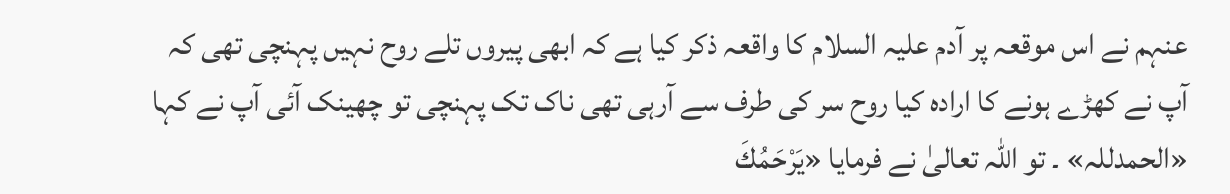عنہم نے اس موقعہ پر آدم علیہ السلام کا واقعہ ذکر کیا ہے کہ ابھی پیروں تلے روح نہیں پہنچی تھی کہ آپ نے کھڑے ہونے کا ارادہ کیا روح سر کی طرف سے آرہی تھی ناک تک پہنچی تو چھینک آئی آپ نے کہا «الحمدللہ» ۔ تو اللہ تعالیٰ نے فرمایا «يَرْحَمُكَ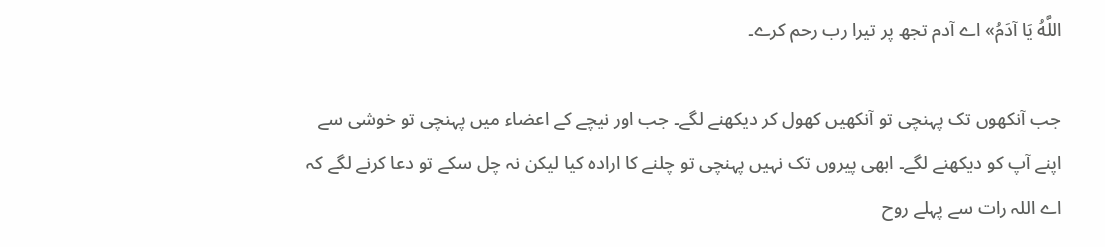اللَّهُ يَا آدَمُ» اے آدم تجھ پر تیرا رب رحم کرے۔

جب آنکھوں تک پہنچی تو آنکھیں کھول کر دیکھنے لگے۔ جب اور نیچے کے اعضاء میں پہنچی تو خوشی سے اپنے آپ کو دیکھنے لگے۔ ابھی پیروں تک نہیں پہنچی تو چلنے کا ارادہ کیا لیکن نہ چل سکے تو دعا کرنے لگے کہ اے اللہ رات سے پہلے روح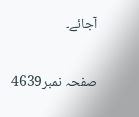آجائے۔

صفحہ نمبر4639